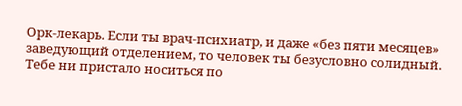Орк-лекарь. Если ты врач-психиатр, и даже «без пяти месяцев» заведующий отделением, то человек ты безусловно солидный. Тебе ни пристало носиться по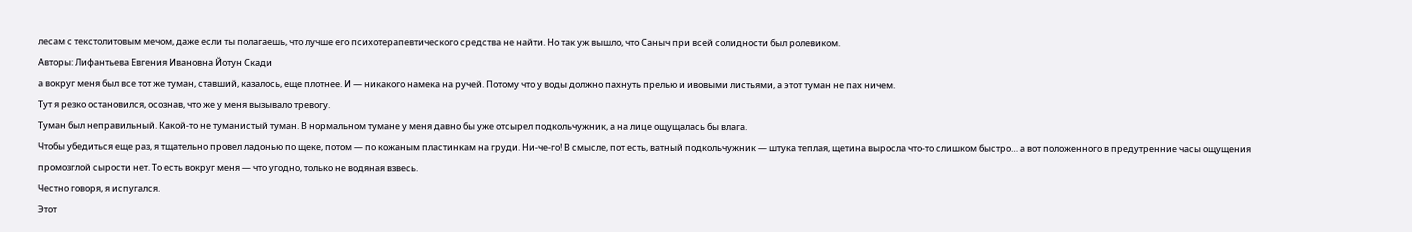лесам с текстолитовым мечом, даже если ты полагаешь, что лучше его психотерапевтического средства не найти. Но так уж вышло, что Саныч при всей солидности был ролевиком.
Авторы: Лифантьева Евгения Ивановна Йотун Скади
а вокруг меня был все тот же туман, ставший, казалось, еще плотнее. И — никакого намека на ручей. Потому что у воды должно пахнуть прелью и ивовыми листьями, а этот туман не пах ничем.
Тут я резко остановился, осознав, что же у меня вызывало тревогу.
Туман был неправильный. Какой-то не туманистый туман. В нормальном тумане у меня давно бы уже отсырел подкольчужник, а на лице ощущалась бы влага.
Чтобы убедиться еще раз, я тщательно провел ладонью по щеке, потом — по кожаным пластинкам на груди. Ни-че-го! В смысле, пот есть, ватный подкольчужник — штука теплая, щетина выросла что-то слишком быстро… а вот положенного в предутренние часы ощущения промозглой сырости нет. То есть вокруг меня — что угодно, только не водяная взвесь.
Честно говоря, я испугался.
Этот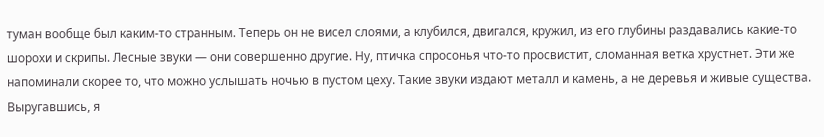туман вообще был каким-то странным. Теперь он не висел слоями, а клубился, двигался, кружил, из его глубины раздавались какие-то шорохи и скрипы. Лесные звуки — они совершенно другие. Ну, птичка спросонья что-то просвистит, сломанная ветка хрустнет. Эти же напоминали скорее то, что можно услышать ночью в пустом цеху. Такие звуки издают металл и камень, а не деревья и живые существа.
Выругавшись, я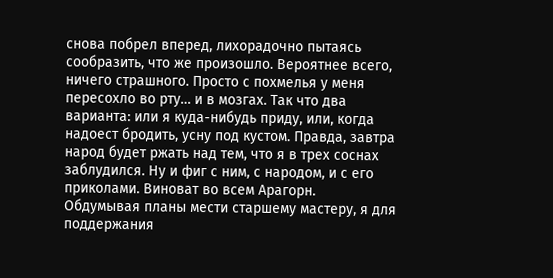снова побрел вперед, лихорадочно пытаясь сообразить, что же произошло. Вероятнее всего, ничего страшного. Просто с похмелья у меня пересохло во рту… и в мозгах. Так что два варианта: или я куда-нибудь приду, или, когда надоест бродить, усну под кустом. Правда, завтра народ будет ржать над тем, что я в трех соснах заблудился. Ну и фиг с ним, с народом, и с его приколами. Виноват во всем Арагорн.
Обдумывая планы мести старшему мастеру, я для поддержания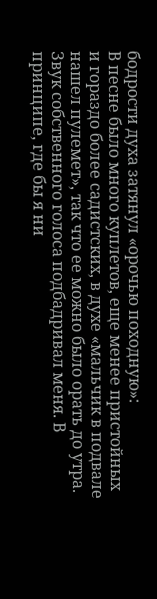бодрости духа затянул «орочью походную»:
В песне было много куплетов, еще менее пристойных и гораздо более садистских, в духе «мальчик в подвале нашел пулемет», так что ее можно было орать до утра. Звук собственного голоса подбадривал меня. В принципе, где бы я ни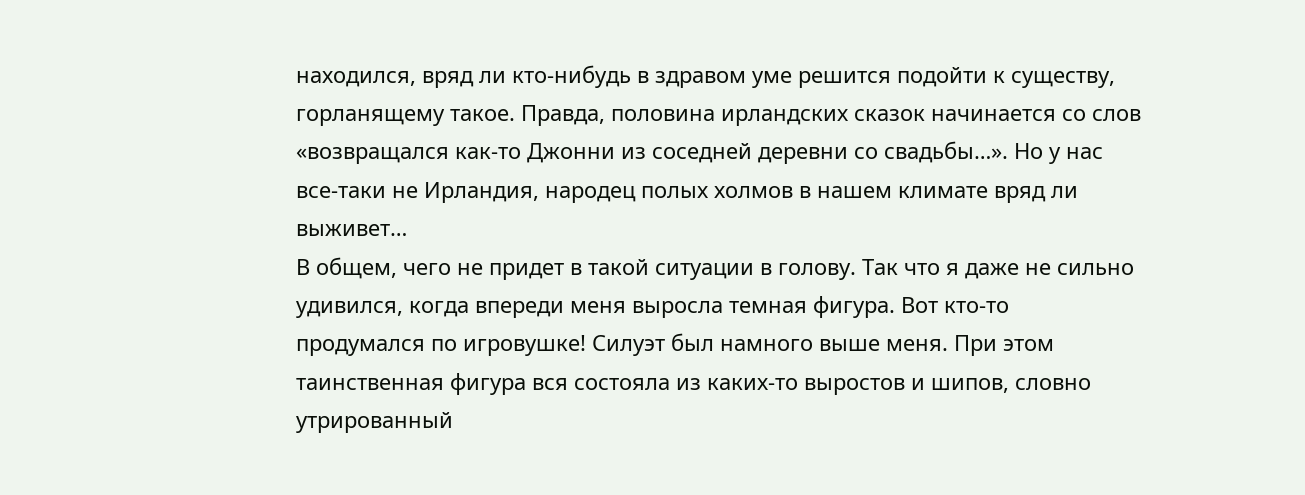находился, вряд ли кто-нибудь в здравом уме решится подойти к существу, горланящему такое. Правда, половина ирландских сказок начинается со слов «возвращался как-то Джонни из соседней деревни со свадьбы…». Но у нас все-таки не Ирландия, народец полых холмов в нашем климате вряд ли выживет…
В общем, чего не придет в такой ситуации в голову. Так что я даже не сильно удивился, когда впереди меня выросла темная фигура. Вот кто-то продумался по игровушке! Силуэт был намного выше меня. При этом таинственная фигура вся состояла из каких-то выростов и шипов, словно утрированный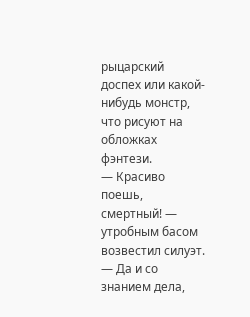рыцарский доспех или какой-нибудь монстр, что рисуют на обложках фэнтези.
— Красиво поешь, смертный! — утробным басом возвестил силуэт. — Да и со знанием дела,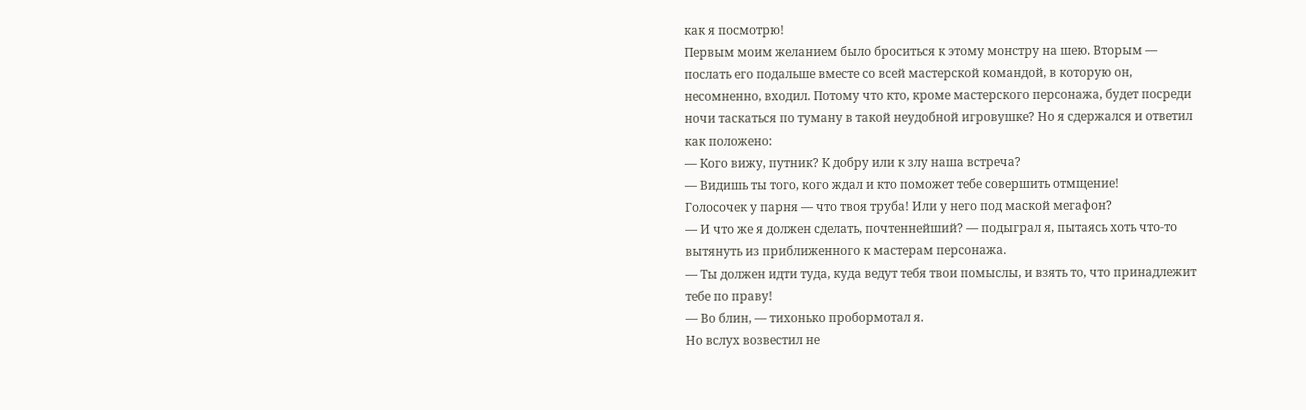как я посмотрю!
Первым моим желанием было броситься к этому монстру на шею. Вторым — послать его подальше вместе со всей мастерской командой, в которую он, несомненно, входил. Потому что кто, кроме мастерского персонажа, будет посреди ночи таскаться по туману в такой неудобной игровушке? Но я сдержался и ответил как положено:
— Кого вижу, путник? К добру или к злу наша встреча?
— Видишь ты того, кого ждал и кто поможет тебе совершить отмщение!
Голосочек у парня — что твоя труба! Или у него под маской мегафон?
— И что же я должен сделать, почтеннейший? — подыграл я, пытаясь хоть что-то вытянуть из приближенного к мастерам персонажа.
— Ты должен идти туда, куда ведут тебя твои помыслы, и взять то, что принадлежит тебе по праву!
— Во блин, — тихонько пробормотал я.
Но вслух возвестил не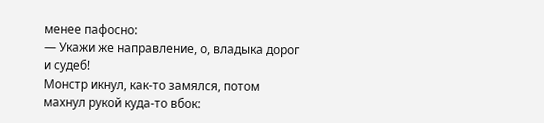менее пафосно:
— Укажи же направление, о, владыка дорог и судеб!
Монстр икнул, как-то замялся, потом махнул рукой куда-то вбок: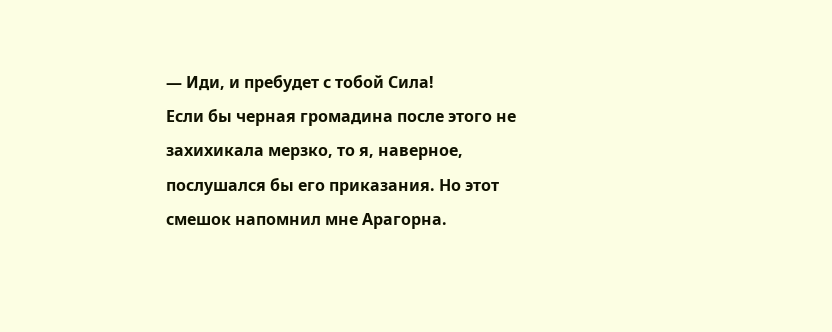— Иди, и пребудет с тобой Сила!
Если бы черная громадина после этого не захихикала мерзко, то я, наверное, послушался бы его приказания. Но этот смешок напомнил мне Арагорна.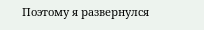Поэтому я развернулся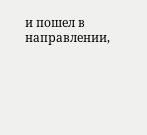и пошел в направлении,